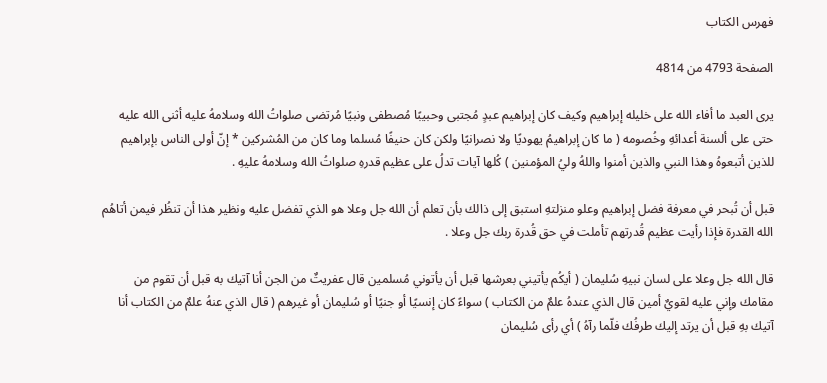فهرس الكتاب

الصفحة 4793 من 4814

يرى العبد ما أفاء الله على خليله إبراهيم وكيف كان إبراهيم عبدٍ مُجتبى وحبيبًا مُصطفى ونبيًا مُرتضى صلواتُ الله وسلامهُ عليه أثنى الله عليه حتى على ألسنة أعدائهِ وخُصومه ( ما كان إبراهيمُ يهوديًا ولا نصرانيًا ولكن كان حنيفًا مُسلما وما كان من المُشركين * إنّ أولى الناس بإبراهيم للذين أتبعوهُ وهذا النبي والذين أمنوا واللهُ وليُ المؤمنين ) كُلها آيات تدلُ على عظيم قدرهِ صلواتُ الله وسلامهُ عليهِ .

قبل أن تُبحر في معرفة فضل إبراهيم وعلو منزلتهِ استبق إلى ذالك بأن تعلم أن الله جل وعلا هو الذي تفضل عليه ونظير هذا أن تنظُر فيمن أتاهُم الله القدرة فإذا رأيت عظيم قُدرتهم تأملت في حق قُدرة ربك جل وعلا .

قال الله جل وعلا على لسان نبيهِ سُليمان ( أيكُم يأتيني بعرشها قبل أن يأتوني مُسلمين قال عفريتٌ من الجن أنا آتيك به قبل أن تقوم من مقامك وإني عليه لقويٌ أمين قال الذي عندهُ علمٌ من الكتاب ) سواءً كان إنسيًا أو جنيًا أو سُليمان أو غيرهم ( قال الذي عنهُ علمٌ من الكتاب أنا آتيك بهِ قبل أن يرتد إليك طرفُك فلّما رآهُ ) أي رأى سُليمان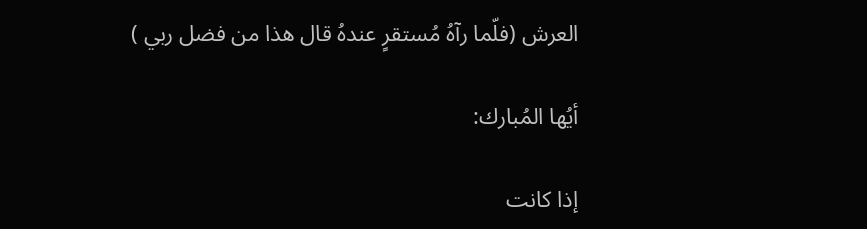العرش (فلّما رآهُ مُستقرٍ عندهُ قال هذا من فضل ربي )

أيُها المُبارك:

إذا كانت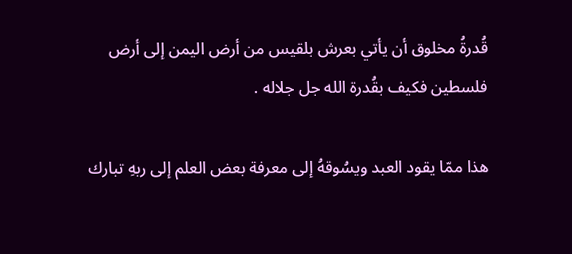قُدرةُ مخلوق أن يأتي بعرش بلقيس من أرض اليمن إلى أرض فلسطين فكيف بقُدرة الله جل جلاله .

هذا ممّا يقود العبد ويسُوقهُ إلى معرفة بعض العلم إلى ربهِ تبارك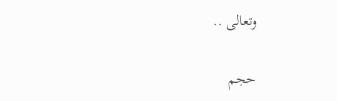وتعالى ..

حجم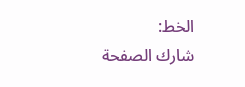الخط:
شارك الصفحة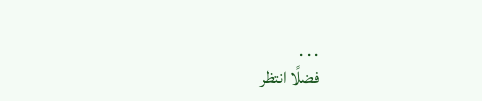. . .
فضلًا انتظر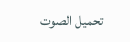تحميل الصوت